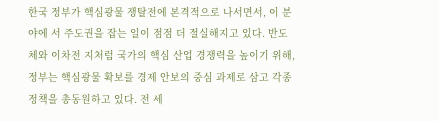한국 정부가 핵심광물 쟁탈전에 본격적으로 나서면서, 이 분야에 서 주도권을 잡는 일이 점점 더 절실해지고 있다. 반도체와 이차전 지처럼 국가의 핵심 산업 경쟁력을 높이기 위해, 정부는 핵심광물 확보를 경제 안보의 중심 과제로 삼고 각종 정책을 총동원하고 있다. 전 세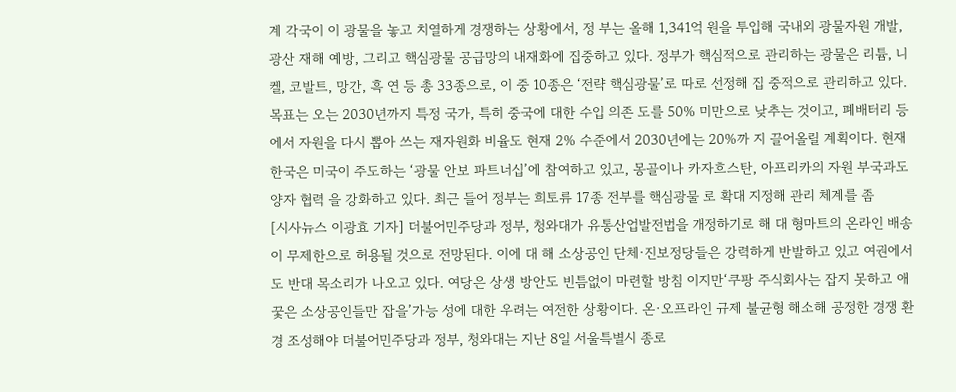계 각국이 이 광물을 놓고 치열하게 경쟁하는 상황에서, 정 부는 올해 1,341억 원을 투입해 국내외 광물자원 개발, 광산 재해 예방, 그리고 핵심광물 공급망의 내재화에 집중하고 있다. 정부가 핵심적으로 관리하는 광물은 리튬, 니켈, 코발트, 망간, 흑 연 등 총 33종으로, 이 중 10종은 ‘전략 핵심광물’로 따로 선정해 집 중적으로 관리하고 있다. 목표는 오는 2030년까지 특정 국가, 특히 중국에 대한 수입 의존 도를 50% 미만으로 낮추는 것이고, 폐배터리 등에서 자원을 다시 뽑아 쓰는 재자원화 비율도 현재 2% 수준에서 2030년에는 20%까 지 끌어올릴 계획이다. 현재 한국은 미국이 주도하는 ‘광물 안보 파트너십’에 참여하고 있고, 몽골이나 카자흐스탄, 아프리카의 자원 부국과도 양자 협력 을 강화하고 있다. 최근 들어 정부는 희토류 17종 전부를 핵심광물 로 확대 지정해 관리 체계를 좀
[시사뉴스 이광효 기자] 더불어민주당과 정부, 청와대가 유통산업발전법을 개정하기로 해 대 형마트의 온라인 배송이 무제한으로 허용될 것으로 전망된다. 이에 대 해 소상공인 단체·진보정당들은 강력하게 반발하고 있고 여권에서도 반대 목소리가 나오고 있다. 여당은 상생 방안도 빈틈없이 마련할 방침 이지만‘쿠팡 주식회사는 잡지 못하고 애꿏은 소상공인들만 잡을’가능 성에 대한 우려는 여전한 상황이다. 온·오프라인 규제 불균형 해소해 공정한 경쟁 환경 조성해야 더불어민주당과 정부, 청와대는 지난 8일 서울특별시 종로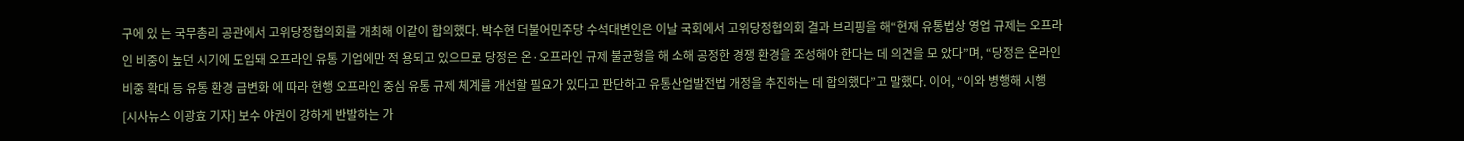구에 있 는 국무총리 공관에서 고위당정협의회를 개최해 이같이 합의했다. 박수현 더불어민주당 수석대변인은 이날 국회에서 고위당정협의회 결과 브리핑을 해“현재 유통법상 영업 규제는 오프라인 비중이 높던 시기에 도입돼 오프라인 유통 기업에만 적 용되고 있으므로 당정은 온·오프라인 규제 불균형을 해 소해 공정한 경쟁 환경을 조성해야 한다는 데 의견을 모 았다”며, “당정은 온라인 비중 확대 등 유통 환경 급변화 에 따라 현행 오프라인 중심 유통 규제 체계를 개선할 필요가 있다고 판단하고 유통산업발전법 개정을 추진하는 데 합의했다”고 말했다. 이어, “이와 병행해 시행
[시사뉴스 이광효 기자] 보수 야권이 강하게 반발하는 가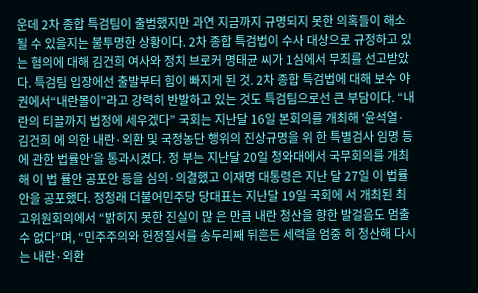운데 2차 종합 특검팀이 출범했지만 과연 지금까지 규명되지 못한 의혹들이 해소될 수 있을지는 불투명한 상황이다. 2차 종합 특검법이 수사 대상으로 규정하고 있는 혐의에 대해 김건희 여사와 정치 브로커 명태균 씨가 1심에서 무죄를 선고받았다. 특검팀 입장에선 출발부터 힘이 빠지게 된 것. 2차 종합 특검법에 대해 보수 야권에서“내란몰이”라고 강력히 반발하고 있는 것도 특검팀으로선 큰 부담이다. “내란의 티끌까지 법정에 세우겠다” 국회는 지난달 16일 본회의를 개최해 ‘윤석열·김건희 에 의한 내란·외환 및 국정농단 행위의 진상규명을 위 한 특별검사 임명 등에 관한 법률안’을 통과시켰다. 정 부는 지난달 20일 청와대에서 국무회의를 개최해 이 법 률안 공포안 등을 심의·의결했고 이재명 대통령은 지난 달 27일 이 법률안을 공포했다. 정청래 더불어민주당 당대표는 지난달 19일 국회에 서 개최된 최고위원회의에서 “밝히지 못한 진실이 많 은 만큼 내란 청산을 향한 발걸음도 멈출 수 없다”며, “민주주의와 헌정질서를 송두리째 뒤흔든 세력을 엄중 히 청산해 다시는 내란·외환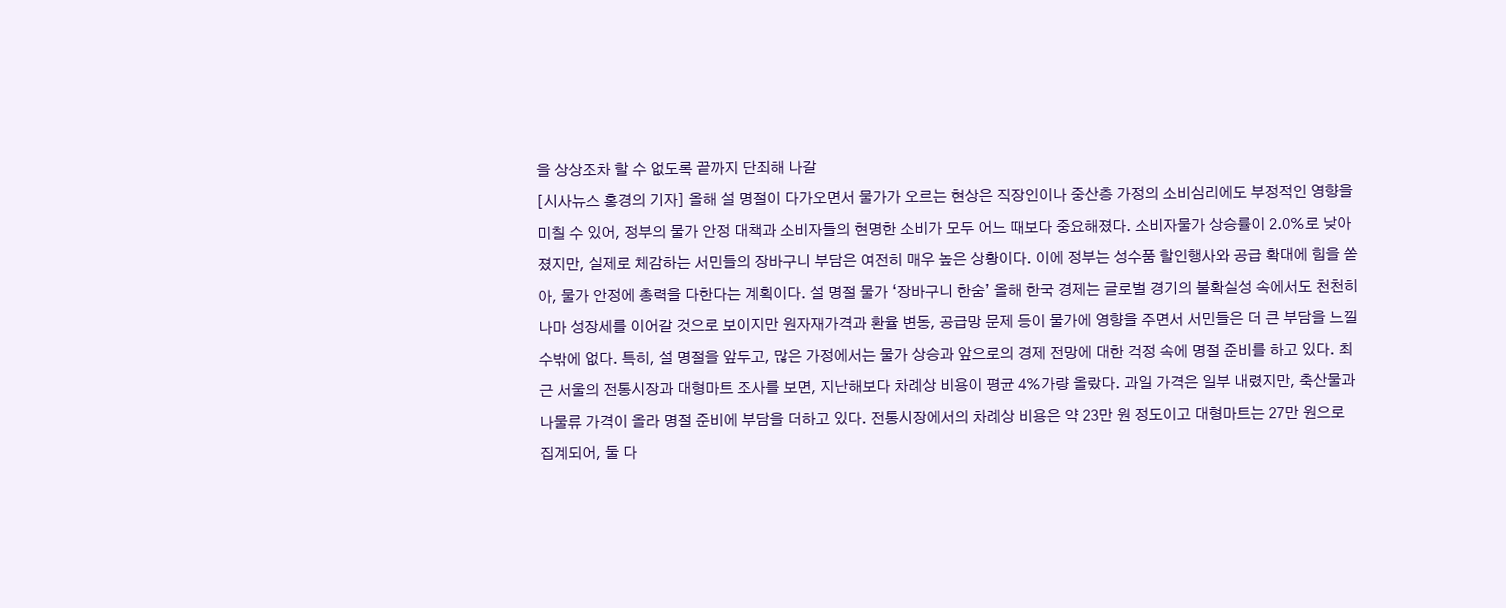을 상상조차 할 수 없도록 끝까지 단죄해 나갈
[시사뉴스 홍경의 기자] 올해 설 명절이 다가오면서 물가가 오르는 현상은 직장인이나 중산층 가정의 소비심리에도 부정적인 영향을 미칠 수 있어, 정부의 물가 안정 대책과 소비자들의 현명한 소비가 모두 어느 때보다 중요해졌다. 소비자물가 상승률이 2.0%로 낮아졌지만, 실제로 체감하는 서민들의 장바구니 부담은 여전히 매우 높은 상황이다. 이에 정부는 성수품 할인행사와 공급 확대에 힘을 쏟아, 물가 안정에 총력을 다한다는 계획이다. 설 명절 물가 ‘장바구니 한숨’ 올해 한국 경제는 글로벌 경기의 불확실성 속에서도 천천히나마 성장세를 이어갈 것으로 보이지만 원자재가격과 환율 변동, 공급망 문제 등이 물가에 영향을 주면서 서민들은 더 큰 부담을 느낄 수밖에 없다. 특히, 설 명절을 앞두고, 많은 가정에서는 물가 상승과 앞으로의 경제 전망에 대한 걱정 속에 명절 준비를 하고 있다. 최근 서울의 전통시장과 대형마트 조사를 보면, 지난해보다 차례상 비용이 평균 4%가량 올랐다. 과일 가격은 일부 내렸지만, 축산물과 나물류 가격이 올라 명절 준비에 부담을 더하고 있다. 전통시장에서의 차례상 비용은 약 23만 원 정도이고 대형마트는 27만 원으로 집계되어, 둘 다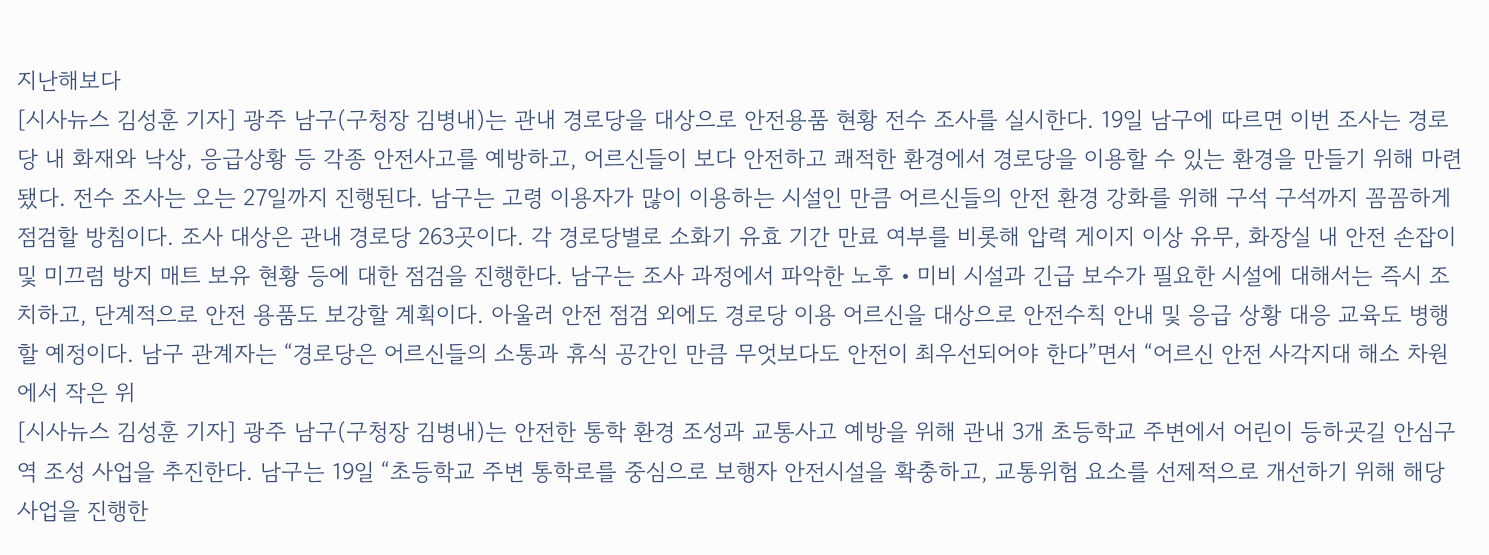지난해보다
[시사뉴스 김성훈 기자] 광주 남구(구청장 김병내)는 관내 경로당을 대상으로 안전용품 현황 전수 조사를 실시한다. 19일 남구에 따르면 이번 조사는 경로당 내 화재와 낙상, 응급상황 등 각종 안전사고를 예방하고, 어르신들이 보다 안전하고 쾌적한 환경에서 경로당을 이용할 수 있는 환경을 만들기 위해 마련됐다. 전수 조사는 오는 27일까지 진행된다. 남구는 고령 이용자가 많이 이용하는 시설인 만큼 어르신들의 안전 환경 강화를 위해 구석 구석까지 꼼꼼하게 점검할 방침이다. 조사 대상은 관내 경로당 263곳이다. 각 경로당별로 소화기 유효 기간 만료 여부를 비롯해 압력 게이지 이상 유무, 화장실 내 안전 손잡이 및 미끄럼 방지 매트 보유 현황 등에 대한 점검을 진행한다. 남구는 조사 과정에서 파악한 노후‧미비 시설과 긴급 보수가 필요한 시설에 대해서는 즉시 조치하고, 단계적으로 안전 용품도 보강할 계획이다. 아울러 안전 점검 외에도 경로당 이용 어르신을 대상으로 안전수칙 안내 및 응급 상황 대응 교육도 병행할 예정이다. 남구 관계자는 “경로당은 어르신들의 소통과 휴식 공간인 만큼 무엇보다도 안전이 최우선되어야 한다”면서 “어르신 안전 사각지대 해소 차원에서 작은 위
[시사뉴스 김성훈 기자] 광주 남구(구청장 김병내)는 안전한 통학 환경 조성과 교통사고 예방을 위해 관내 3개 초등학교 주변에서 어린이 등하굣길 안심구역 조성 사업을 추진한다. 남구는 19일 “초등학교 주변 통학로를 중심으로 보행자 안전시설을 확충하고, 교통위험 요소를 선제적으로 개선하기 위해 해당 사업을 진행한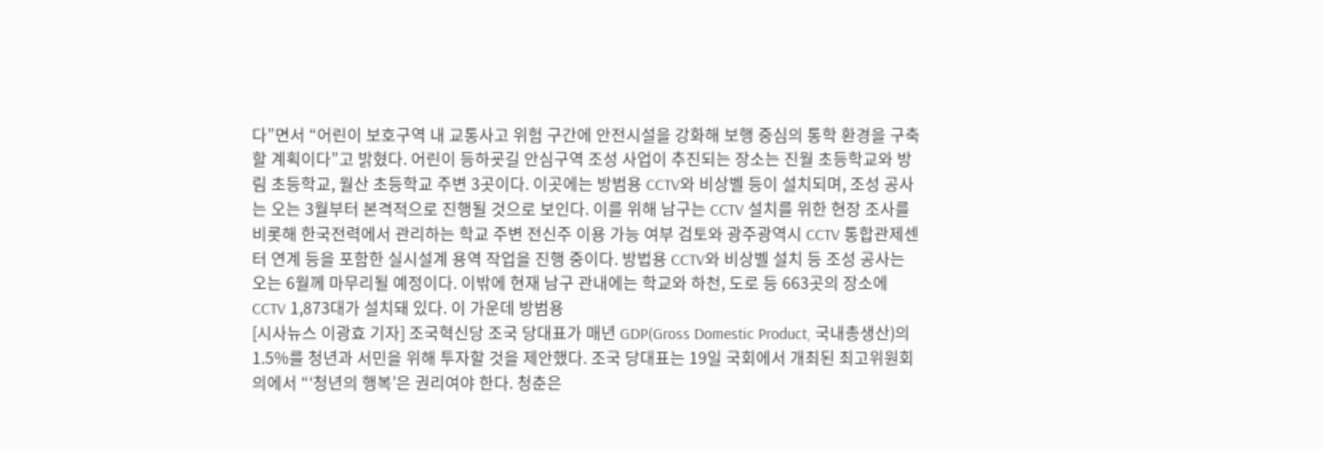다”면서 “어린이 보호구역 내 교통사고 위험 구간에 안전시설을 강화해 보행 중심의 통학 환경을 구축할 계획이다”고 밝혔다. 어린이 등하굣길 안심구역 조성 사업이 추진되는 장소는 진월 초등학교와 방림 초등학교, 월산 초등학교 주변 3곳이다. 이곳에는 방범용 CCTV와 비상벨 등이 설치되며, 조성 공사는 오는 3월부터 본격적으로 진행될 것으로 보인다. 이를 위해 남구는 CCTV 설치를 위한 현장 조사를 비롯해 한국전력에서 관리하는 학교 주변 전신주 이용 가능 여부 검토와 광주광역시 CCTV 통합관제센터 연계 등을 포함한 실시설계 용역 작업을 진행 중이다. 방법용 CCTV와 비상벨 설치 등 조성 공사는 오는 6월께 마무리될 예정이다. 이밖에 현재 남구 관내에는 학교와 하천, 도로 등 663곳의 장소에 CCTV 1,873대가 설치돼 있다. 이 가운데 방범용
[시사뉴스 이광효 기자] 조국혁신당 조국 당대표가 매년 GDP(Gross Domestic Product, 국내총생산)의 1.5%를 청년과 서민을 위해 투자할 것을 제안했다. 조국 당대표는 19일 국회에서 개최된 최고위원회의에서 “‘청년의 행복’은 권리여야 한다. 청춘은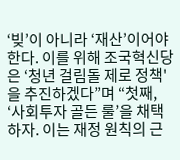‘빚’이 아니라 ‘재산’이어야 한다. 이를 위해 조국혁신당은 ‘청년 걸림돌 제로 정책'을 추진하겠다”며 “첫째, ‘사회투자 골든 룰’을 채택하자. 이는 재정 원칙의 근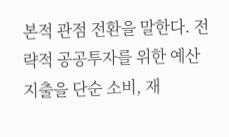본적 관점 전환을 말한다. 전략적 공공투자를 위한 예산 지출을 단순 소비, 재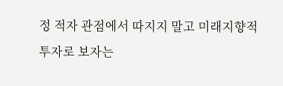정 적자 관점에서 따지지 말고 미래지향적 투자로 보자는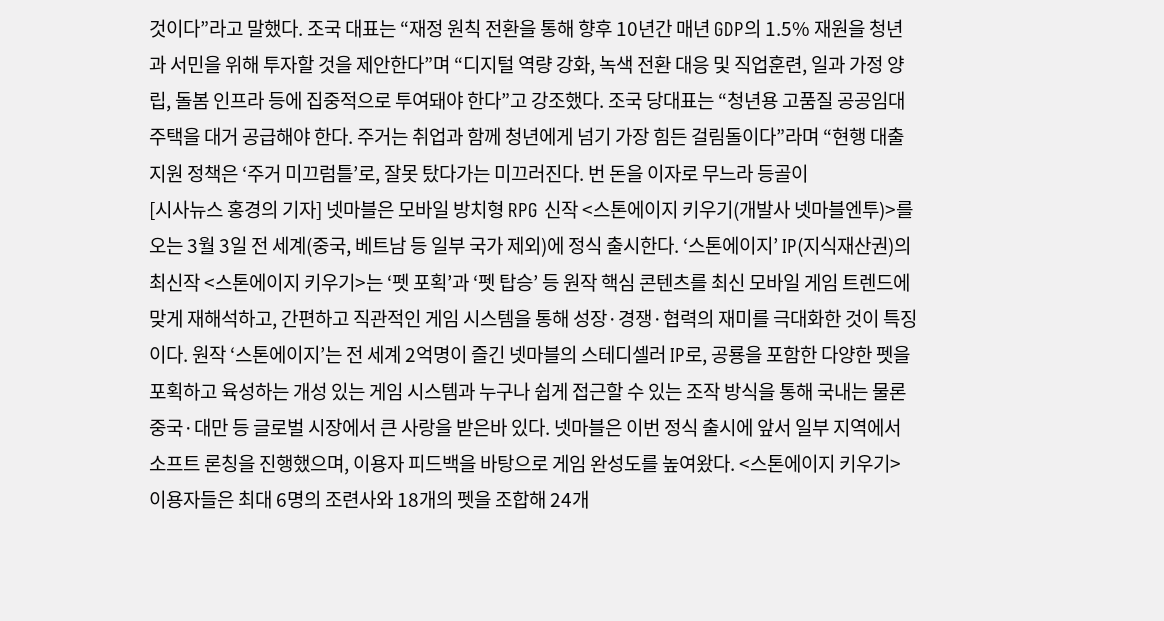것이다”라고 말했다. 조국 대표는 “재정 원칙 전환을 통해 향후 10년간 매년 GDP의 1.5% 재원을 청년과 서민을 위해 투자할 것을 제안한다”며 “디지털 역량 강화, 녹색 전환 대응 및 직업훈련, 일과 가정 양립, 돌봄 인프라 등에 집중적으로 투여돼야 한다”고 강조했다. 조국 당대표는 “청년용 고품질 공공임대주택을 대거 공급해야 한다. 주거는 취업과 함께 청년에게 넘기 가장 힘든 걸림돌이다”라며 “현행 대출 지원 정책은 ‘주거 미끄럼틀’로, 잘못 탔다가는 미끄러진다. 번 돈을 이자로 무느라 등골이
[시사뉴스 홍경의 기자] 넷마블은 모바일 방치형 RPG 신작 <스톤에이지 키우기(개발사 넷마블엔투)>를 오는 3월 3일 전 세계(중국, 베트남 등 일부 국가 제외)에 정식 출시한다. ‘스톤에이지’ IP(지식재산권)의 최신작 <스톤에이지 키우기>는 ‘펫 포획’과 ‘펫 탑승’ 등 원작 핵심 콘텐츠를 최신 모바일 게임 트렌드에 맞게 재해석하고, 간편하고 직관적인 게임 시스템을 통해 성장·경쟁·협력의 재미를 극대화한 것이 특징이다. 원작 ‘스톤에이지’는 전 세계 2억명이 즐긴 넷마블의 스테디셀러 IP로, 공룡을 포함한 다양한 펫을 포획하고 육성하는 개성 있는 게임 시스템과 누구나 쉽게 접근할 수 있는 조작 방식을 통해 국내는 물론 중국·대만 등 글로벌 시장에서 큰 사랑을 받은바 있다. 넷마블은 이번 정식 출시에 앞서 일부 지역에서 소프트 론칭을 진행했으며, 이용자 피드백을 바탕으로 게임 완성도를 높여왔다. <스톤에이지 키우기> 이용자들은 최대 6명의 조련사와 18개의 펫을 조합해 24개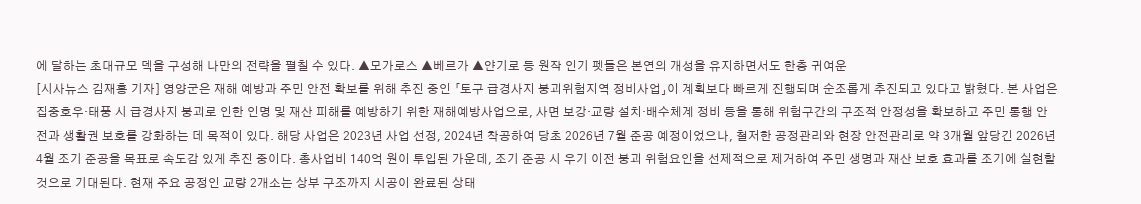에 달하는 초대규모 덱을 구성해 나만의 전략을 펼칠 수 있다. ▲모가로스 ▲베르가 ▲얀기로 등 원작 인기 펫들은 본연의 개성을 유지하면서도 한층 귀여운
[시사뉴스 김재홍 기자] 영양군은 재해 예방과 주민 안전 확보를 위해 추진 중인 「토구 급경사지 붕괴위험지역 정비사업」이 계획보다 빠르게 진행되며 순조롭게 추진되고 있다고 밝혔다. 본 사업은 집중호우·태풍 시 급경사지 붕괴로 인한 인명 및 재산 피해를 예방하기 위한 재해예방사업으로, 사면 보강·교량 설치·배수체계 정비 등을 통해 위험구간의 구조적 안정성을 확보하고 주민 통행 안전과 생활권 보호를 강화하는 데 목적이 있다. 해당 사업은 2023년 사업 선정, 2024년 착공하여 당초 2026년 7월 준공 예정이었으나, 철저한 공정관리와 현장 안전관리로 약 3개월 앞당긴 2026년 4월 조기 준공을 목표로 속도감 있게 추진 중이다. 총사업비 140억 원이 투입된 가운데, 조기 준공 시 우기 이전 붕괴 위험요인을 선제적으로 제거하여 주민 생명과 재산 보호 효과를 조기에 실현할 것으로 기대된다. 현재 주요 공정인 교량 2개소는 상부 구조까지 시공이 완료된 상태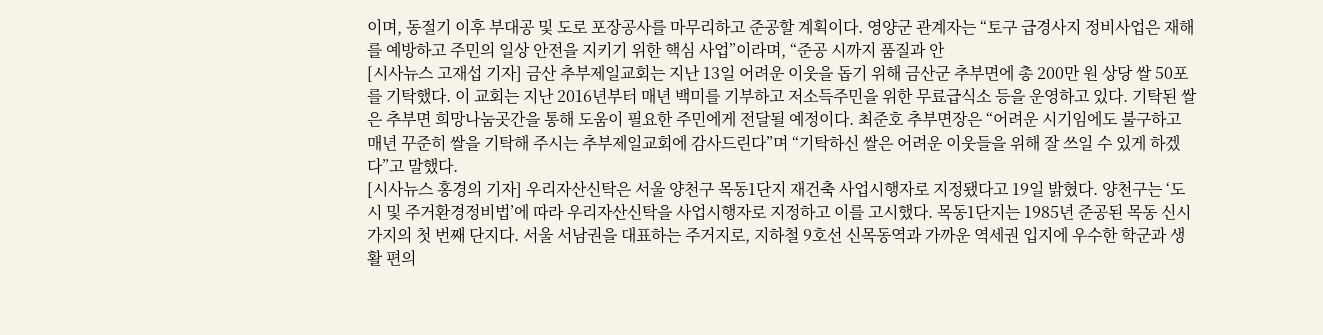이며, 동절기 이후 부대공 및 도로 포장공사를 마무리하고 준공할 계획이다. 영양군 관계자는 “토구 급경사지 정비사업은 재해를 예방하고 주민의 일상 안전을 지키기 위한 핵심 사업”이라며, “준공 시까지 품질과 안
[시사뉴스 고재섭 기자] 금산 추부제일교회는 지난 13일 어려운 이웃을 돕기 위해 금산군 추부면에 총 200만 원 상당 쌀 50포를 기탁했다. 이 교회는 지난 2016년부터 매년 백미를 기부하고 저소득주민을 위한 무료급식소 등을 운영하고 있다. 기탁된 쌀은 추부면 희망나눔곳간을 통해 도움이 필요한 주민에게 전달될 예정이다. 최준호 추부면장은 “어려운 시기임에도 불구하고 매년 꾸준히 쌀을 기탁해 주시는 추부제일교회에 감사드린다”며 “기탁하신 쌀은 어려운 이웃들을 위해 잘 쓰일 수 있게 하겠다”고 말했다.
[시사뉴스 홍경의 기자] 우리자산신탁은 서울 양천구 목동1단지 재건축 사업시행자로 지정됐다고 19일 밝혔다. 양천구는 ‘도시 및 주거환경정비법’에 따라 우리자산신탁을 사업시행자로 지정하고 이를 고시했다. 목동1단지는 1985년 준공된 목동 신시가지의 첫 번째 단지다. 서울 서남권을 대표하는 주거지로, 지하철 9호선 신목동역과 가까운 역세권 입지에 우수한 학군과 생활 편의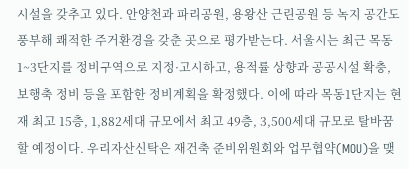시설을 갖추고 있다. 안양천과 파리공원, 용왕산 근린공원 등 녹지 공간도 풍부해 쾌적한 주거환경을 갖춘 곳으로 평가받는다. 서울시는 최근 목동1~3단지를 정비구역으로 지정·고시하고, 용적률 상향과 공공시설 확충, 보행축 정비 등을 포함한 정비계획을 확정했다. 이에 따라 목동1단지는 현재 최고 15층, 1,882세대 규모에서 최고 49층, 3,500세대 규모로 탈바꿈할 예정이다. 우리자산신탁은 재건축 준비위원회와 업무협약(MOU)을 맺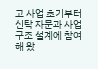고 사업 초기부터 신탁 자문과 사업구조 설계에 참여해 왔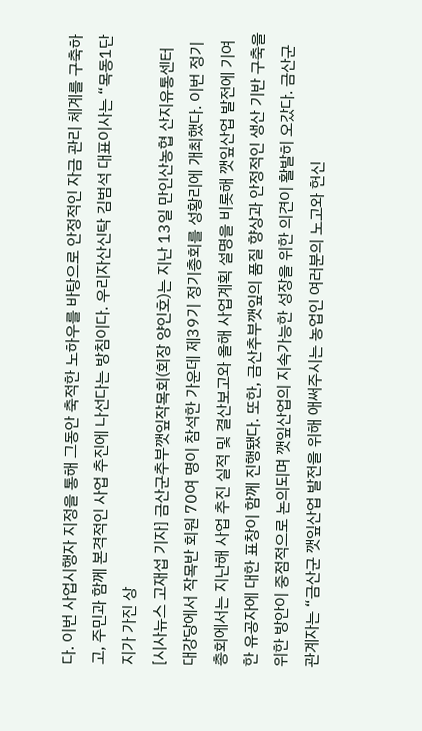다. 이번 사업시행자 지정을 통해 그동안 축적한 노하우를 바탕으로 안정적인 자금 관리 체계를 구축하고, 주민과 함께 본격적인 사업 추진에 나선다는 방침이다. 우리자산신탁 김범석 대표이사는 “목동1단지가 가진 상
[시사뉴스 고재섭 기자] 금산군추부깻잎작목회(회장 양인호)는 지난 13일 만인산농협 산지유통센터 대강당에서 작목반 회원 70여 명이 참석한 가운데 제39기 정기총회를 성황리에 개최했다. 이번 정기총회에서는 지난해 사업 추진 실적 및 결산보고와 올해 사업계획 설명을 비롯해 깻잎산업 발전에 기여한 유공자에 대한 표창이 함께 진행됐다. 또한, 금산추부깻잎의 품질 향상과 안정적인 생산 기반 구축을 위한 방안이 중점적으로 논의되며 깻잎산업의 지속가능한 성장을 위한 의견이 활발히 오갔다. 금산군 관계자는 “금산군 깻잎산업 발전을 위해 애써주시는 농업인 여러분의 노고와 헌신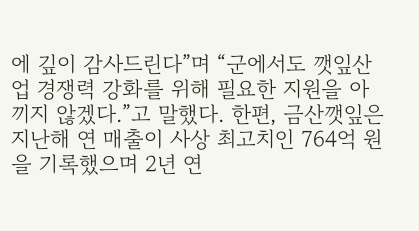에 깊이 감사드린다”며 “군에서도 깻잎산업 경쟁력 강화를 위해 필요한 지원을 아끼지 않겠다.”고 말했다. 한편, 금산깻잎은 지난해 연 매출이 사상 최고치인 764억 원을 기록했으며 2년 연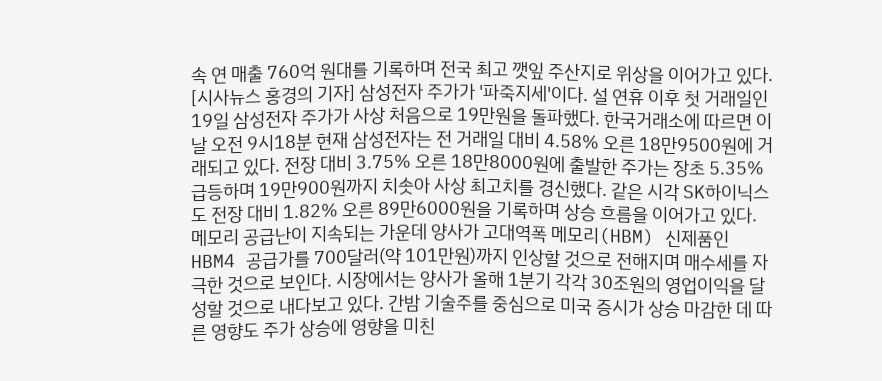속 연 매출 760억 원대를 기록하며 전국 최고 깻잎 주산지로 위상을 이어가고 있다.
[시사뉴스 홍경의 기자] 삼성전자 주가가 '파죽지세'이다. 설 연휴 이후 첫 거래일인 19일 삼성전자 주가가 사상 처음으로 19만원을 돌파했다. 한국거래소에 따르면 이날 오전 9시18분 현재 삼성전자는 전 거래일 대비 4.58% 오른 18만9500원에 거래되고 있다. 전장 대비 3.75% 오른 18만8000원에 출발한 주가는 장초 5.35% 급등하며 19만900원까지 치솟아 사상 최고치를 경신했다. 같은 시각 SK하이닉스도 전장 대비 1.82% 오른 89만6000원을 기록하며 상승 흐름을 이어가고 있다. 메모리 공급난이 지속되는 가운데 양사가 고대역폭 메모리(HBM) 신제품인 HBM4 공급가를 700달러(약 101만원)까지 인상할 것으로 전해지며 매수세를 자극한 것으로 보인다. 시장에서는 양사가 올해 1분기 각각 30조원의 영업이익을 달성할 것으로 내다보고 있다. 간밤 기술주를 중심으로 미국 증시가 상승 마감한 데 따른 영향도 주가 상승에 영향을 미친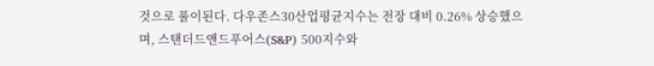것으로 풀이된다. 다우존스30산업평균지수는 전장 대비 0.26% 상승했으며, 스탠더드앤드푸어스(S&P) 500지수와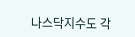나스닥지수도 각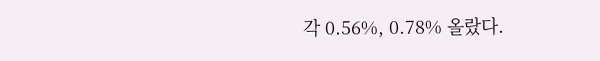각 0.56%, 0.78% 올랐다.